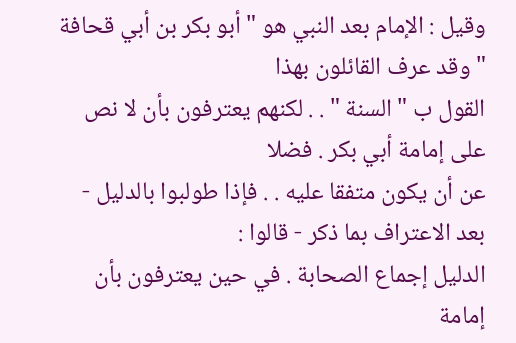وقيل : الإمام بعد النبي هو " أبو بكر بن أبي قحافة " وقد عرف القائلون بهذا
القول ب " السنة " . . لكنهم يعترفون بأن لا نص على إمامة أبي بكر . فضلا
عن أن يكون متفقا عليه . . فإذا طولبوا بالدليل - بعد الاعتراف بما ذكر - قالوا :
الدليل إجماع الصحابة . في حين يعترفون بأن إمامة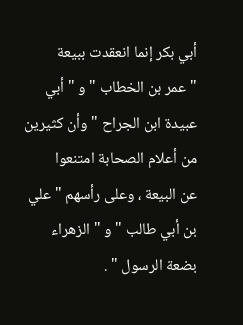أبي بكر إنما انعقدت ببيعة
" عمر بن الخطاب " و " أبي عبيدة ابن الجراح " وأن كثيرين من أعلام الصحابة امتنعوا
عن البيعة ، وعلى رأسهم " علي بن أبي طالب " و " الزهراء بضعة الرسول " .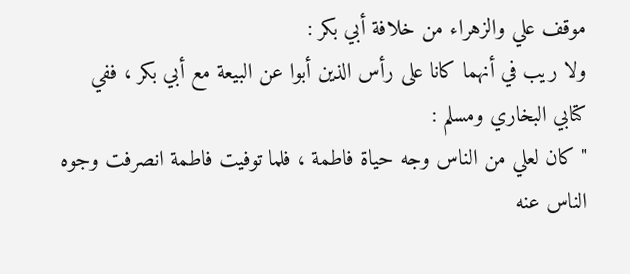موقف علي والزهراء من خلافة أبي بكر :
ولا ريب في أنهما كانا على رأس الذين أبوا عن البيعة مع أبي بكر ، ففي
كتابي البخاري ومسلم :
" كان لعلي من الناس وجه حياة فاطمة ، فلما توفيت فاطمة انصرفت وجوه
الناس عنه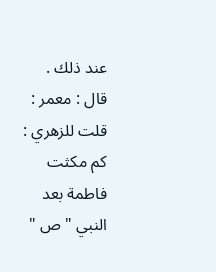عند ذلك .
قال : معمر : قلت للزهري : كم مكثت فاطمة بعد النبي " ص "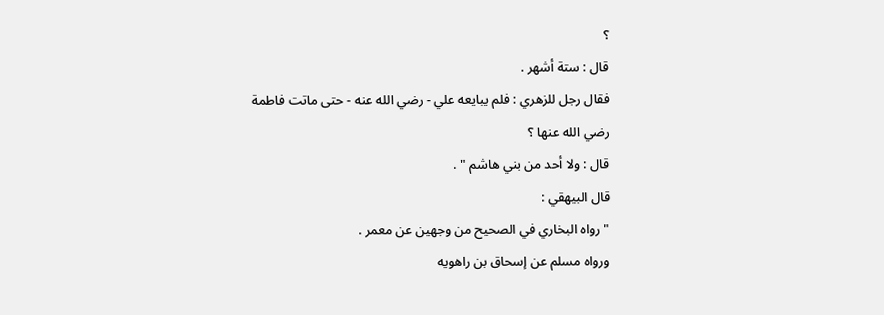؟
قال : ستة أشهر .
فقال رجل للزهري : فلم يبايعه علي - رضي الله عنه - حتى ماتت فاطمة
رضي الله عنها ؟
قال : ولا أحد من بني هاشم " .
قال البيهقي :
" رواه البخاري في الصحيح من وجهين عن معمر .
ورواه مسلم عن إسحاق بن راهويه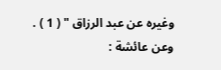وغيره عن عبد الرزاق " ( 1 ) .
وعن عائشة :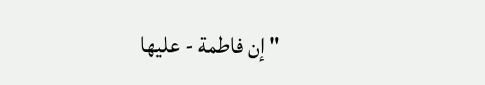" إن فاطمة - عليها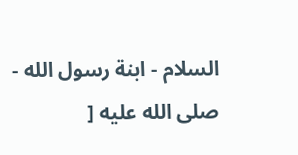السلام - ابنة رسول الله - صلى الله عليه [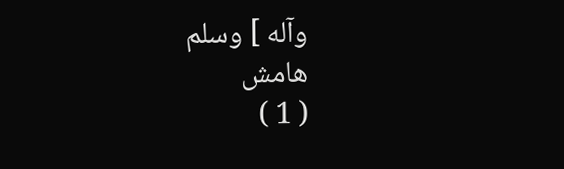وآله ] وسلم
هامش
( 1 )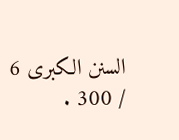السنن الكبرى 6 / 300 .